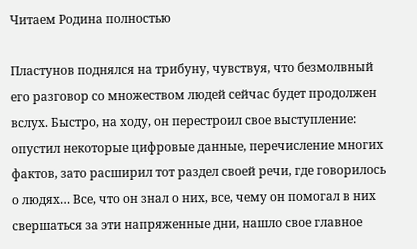Читаем Родина полностью

Пластунов поднялся на трибуну, чувствуя, что безмолвный его разговор со множеством людей сейчас будет продолжен вслух. Быстро, на ходу, он перестроил свое выступление: опустил некоторые цифровые данные, перечисление многих фактов, зато расширил тот раздел своей речи, где говорилось о людях… Все, что он знал о них, все, чему он помогал в них свершаться за эти напряженные дни, нашло свое главное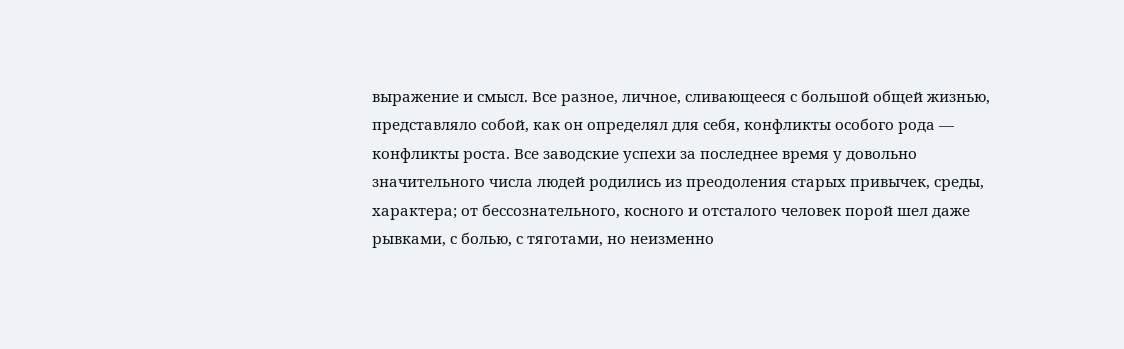выражение и смысл. Все разное, личное, сливающееся с большой общей жизнью, представляло собой, как он определял для себя, конфликты особого рода — конфликты роста. Все заводские успехи за последнее время у довольно значительного числа людей родились из преодоления старых привычек, среды, характера; от бессознательного, косного и отсталого человек порой шел даже рывками, с болью, с тяготами, но неизменно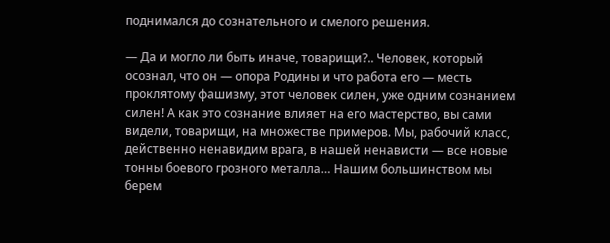поднимался до сознательного и смелого решения.

— Да и могло ли быть иначе, товарищи?.. Человек, который осознал, что он — опора Родины и что работа его — месть проклятому фашизму, этот человек силен, уже одним сознанием силен! А как это сознание влияет на его мастерство, вы сами видели, товарищи, на множестве примеров. Мы, рабочий класс, действенно ненавидим врага, в нашей ненависти — все новые тонны боевого грозного металла… Нашим большинством мы берем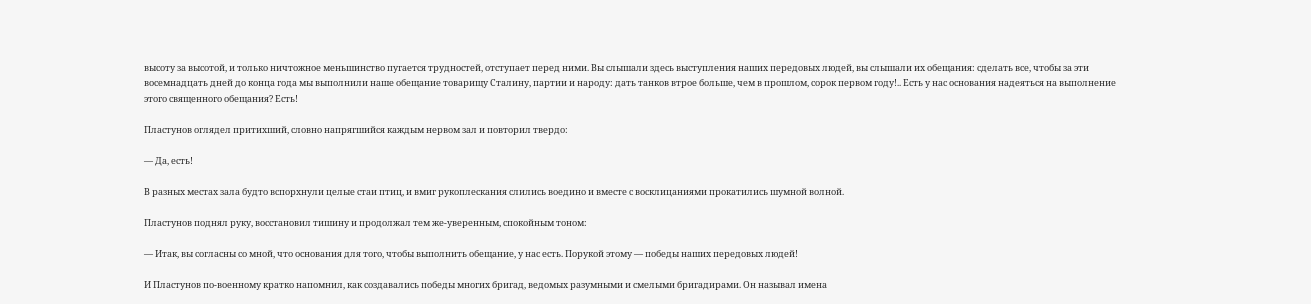высоту за высотой, и только ничтожное меньшинство пугается трудностей, отступает перед ними. Вы слышали здесь выступления наших передовых людей, вы слышали их обещания: сделать все, чтобы за эти восемнадцать дней до конца года мы выполнили наше обещание товарищу Сталину, партии и народу: дать танков втрое больше, чем в прошлом, сорок первом году!.. Есть у нас основания надеяться на выполнение этого священного обещания? Есть!

Пластунов оглядел притихший, словно напрягшийся каждым нервом зал и повторил твердо:

— Да, есть!

В разных местах зала будто вспорхнули целые стаи птиц, и вмиг рукоплескания слились воедино и вместе с восклицаниями прокатились шумной волной.

Пластунов поднял руку, восстановил тишину и продолжал тем же-уверенным, спокойным тоном:

— Итак, вы согласны со мной, что основания для того, чтобы выполнить обещание, у нас есть. Порукой этому — победы наших передовых людей!

И Пластунов по-военному кратко напомнил, как создавались победы многих бригад, ведомых разумными и смелыми бригадирами. Он называл имена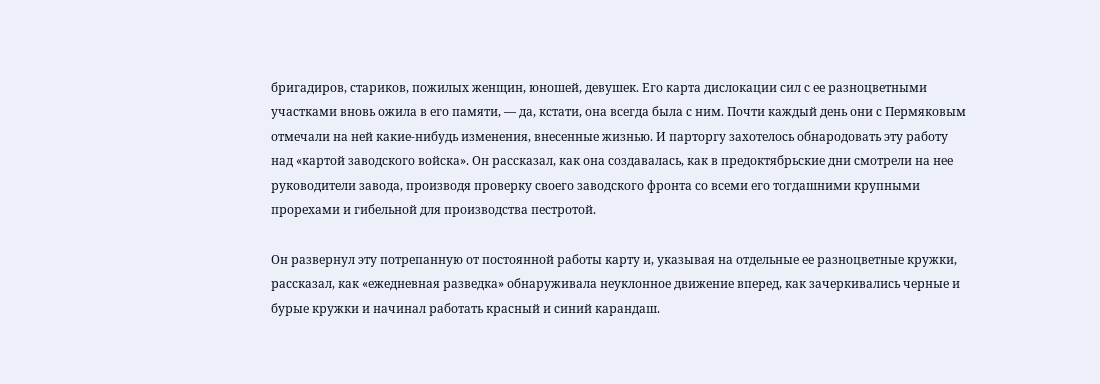бригадиров, стариков, пожилых женщин, юношей, девушек. Его карта дислокации сил с ее разноцветными участками вновь ожила в его памяти, — да, кстати, она всегда была с ним. Почти каждый день они с Пермяковым отмечали на ней какие-нибудь изменения, внесенные жизнью. И парторгу захотелось обнародовать эту работу над «картой заводского войска». Он рассказал, как она создавалась, как в предоктябрьские дни смотрели на нее руководители завода, производя проверку своего заводского фронта со всеми его тогдашними крупными прорехами и гибельной для производства пестротой.

Он развернул эту потрепанную от постоянной работы карту и, указывая на отдельные ее разноцветные кружки, рассказал, как «ежедневная разведка» обнаруживала неуклонное движение вперед, как зачеркивались черные и бурые кружки и начинал работать красный и синий карандаш.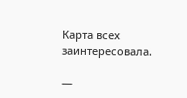Карта всех заинтересовала.

—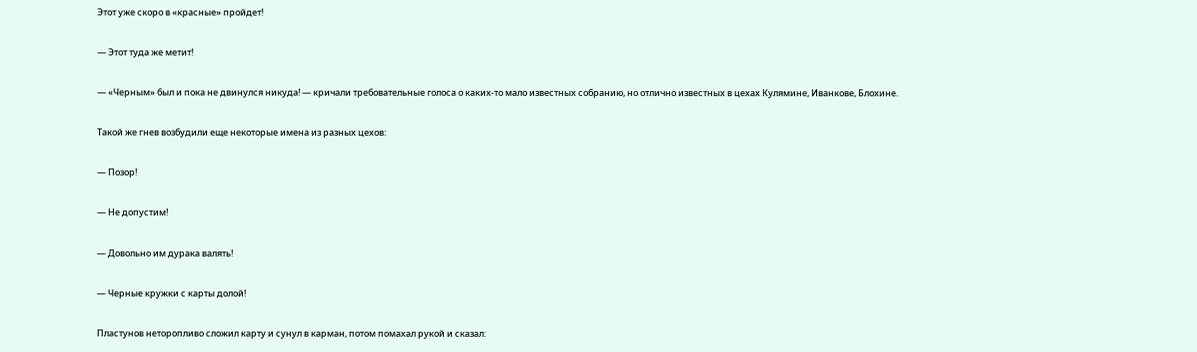Этот уже скоро в «красные» пройдет!

— Этот туда же метит!

— «Черным» был и пока не двинулся никуда! — кричали требовательные голоса о каких-то мало известных собранию, но отлично известных в цехах Кулямине, Иванкове, Блохине.

Такой же гнев возбудили еще некоторые имена из разных цехов:

— Позор!

— Не допустим!

— Довольно им дурака валять!

— Черные кружки с карты долой!

Пластунов неторопливо сложил карту и сунул в карман, потом помахал рукой и сказал: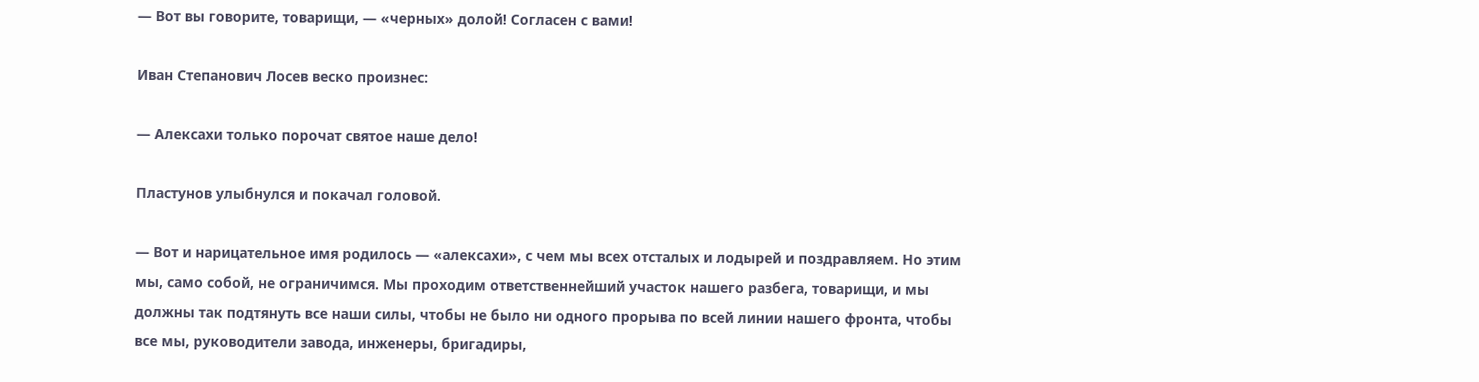— Вот вы говорите, товарищи, — «черных» долой! Согласен с вами!

Иван Степанович Лосев веско произнес:

— Алексахи только порочат святое наше дело!

Пластунов улыбнулся и покачал головой.

— Вот и нарицательное имя родилось — «алексахи», с чем мы всех отсталых и лодырей и поздравляем. Но этим мы, само собой, не ограничимся. Мы проходим ответственнейший участок нашего разбега, товарищи, и мы должны так подтянуть все наши силы, чтобы не было ни одного прорыва по всей линии нашего фронта, чтобы все мы, руководители завода, инженеры, бригадиры,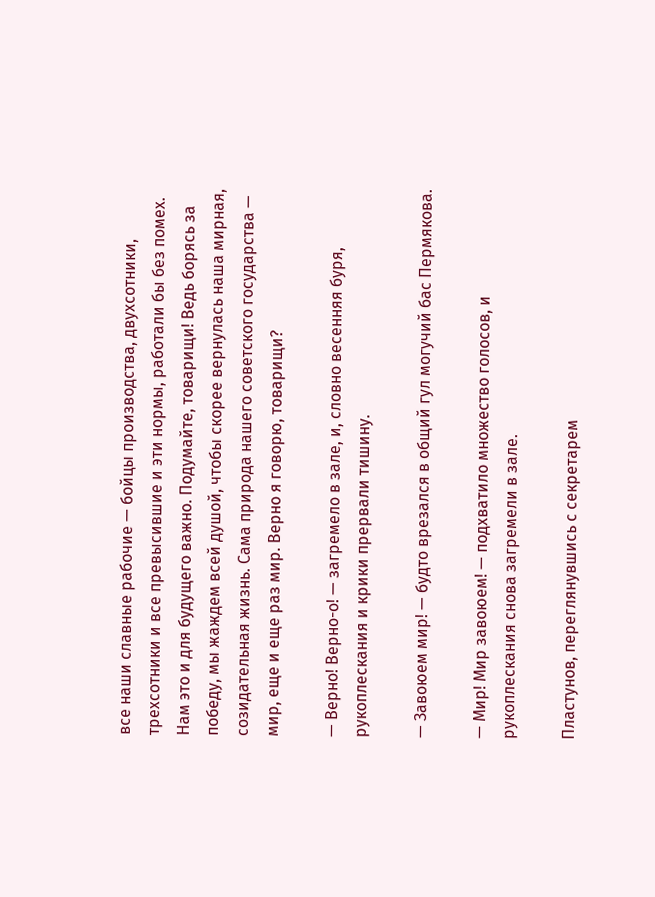все наши славные рабочие — бойцы производства, двухсотники, трехсотники и все превысившие и эти нормы, работали бы без помех. Нам это и для будущего важно. Подумайте, товарищи! Ведь борясь за победу, мы жаждем всей душой, чтобы скорее вернулась наша мирная, созидательная жизнь. Сама природа нашего советского государства — мир, еще и еще раз мир. Верно я говорю, товарищи?

— Верно! Верно-о! — загремело в зале, и, словно весенняя буря, рукоплескания и крики прервали тишину.

— Завоюем мир! — будто врезался в общий гул могучий бас Пермякова.

— Мир! Мир завоюем! — подхватило множество голосов, и рукоплескания снова загремели в зале.

Пластунов, переглянувшись с секретарем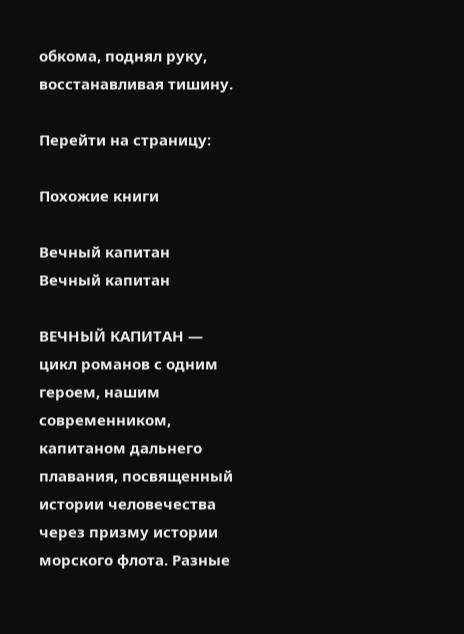обкома, поднял руку, восстанавливая тишину.

Перейти на страницу:

Похожие книги

Вечный капитан
Вечный капитан

ВЕЧНЫЙ КАПИТАН — цикл романов с одним героем, нашим современником, капитаном дальнего плавания, посвященный истории человечества через призму истории морского флота. Разные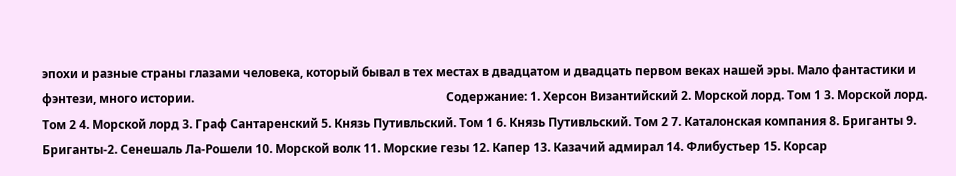эпохи и разные страны глазами человека, который бывал в тех местах в двадцатом и двадцать первом веках нашей эры. Мало фантастики и фэнтези, много истории.                                                                                    Содержание: 1. Херсон Византийский 2. Морской лорд. Том 1 3. Морской лорд. Том 2 4. Морской лорд 3. Граф Сантаренский 5. Князь Путивльский. Том 1 6. Князь Путивльский. Том 2 7. Каталонская компания 8. Бриганты 9. Бриганты-2. Сенешаль Ла-Рошели 10. Морской волк 11. Морские гезы 12. Капер 13. Казачий адмирал 14. Флибустьер 15. Корсар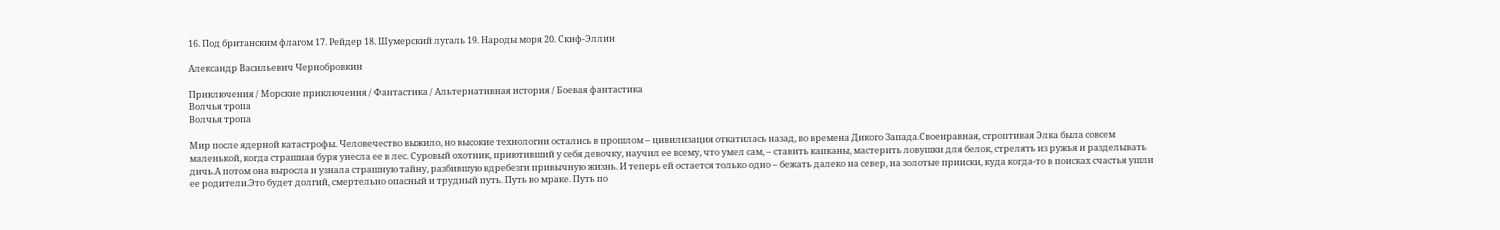16. Под британским флагом 17. Рейдер 18. Шумерский лугаль 19. Народы моря 20. Скиф-Эллин

Александр Васильевич Чернобровкин

Приключения / Морские приключения / Фантастика / Альтернативная история / Боевая фантастика
Волчья тропа
Волчья тропа

Мир после ядерной катастрофы. Человечество выжило, но высокие технологии остались в прошлом – цивилизация откатилась назад, во времена Дикого Запада.Своенравная, строптивая Элка была совсем маленькой, когда страшная буря унесла ее в лес. Суровый охотник, приютивший у себя девочку, научил ее всему, что умел сам, – ставить капканы, мастерить ловушки для белок, стрелять из ружья и разделывать дичь.А потом она выросла и узнала страшную тайну, разбившую вдребезги привычную жизнь. И теперь ей остается только одно – бежать далеко на север, на золотые прииски, куда когда-то в поисках счастья ушли ее родители.Это будет долгий, смертельно опасный и трудный путь. Путь во мраке. Путь по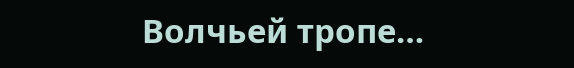Волчьей тропе…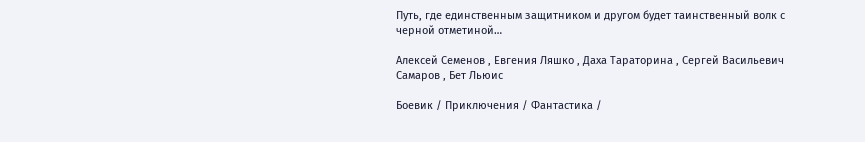Путь, где единственным защитником и другом будет таинственный волк с черной отметиной…

Алексей Семенов , Евгения Ляшко , Даха Тараторина , Сергей Васильевич Самаров , Бет Льюис

Боевик / Приключения / Фантастика /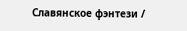Славянское фэнтези /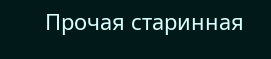Прочая старинная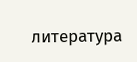литература